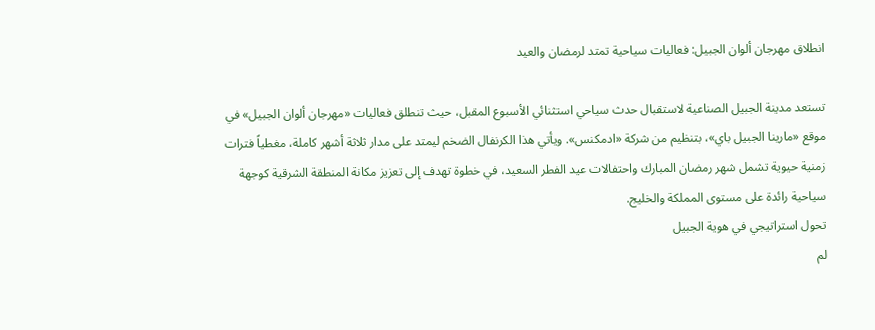انطلاق مهرجان ألوان الجبيل: فعاليات سياحية تمتد لرمضان والعيد

تستعد مدينة الجبيل الصناعية لاستقبال حدث سياحي استثنائي الأسبوع المقبل، حيث تنطلق فعاليات «مهرجان ألوان الجبيل» في موقع «مارينا الجبيل باي»، بتنظيم من شركة «ادمكنس». ويأتي هذا الكرنفال الضخم ليمتد على مدار ثلاثة أشهر كاملة، مغطياً فترات زمنية حيوية تشمل شهر رمضان المبارك واحتفالات عيد الفطر السعيد، في خطوة تهدف إلى تعزيز مكانة المنطقة الشرقية كوجهة سياحية رائدة على مستوى المملكة والخليج.
تحول استراتيجي في هوية الجبيل
لم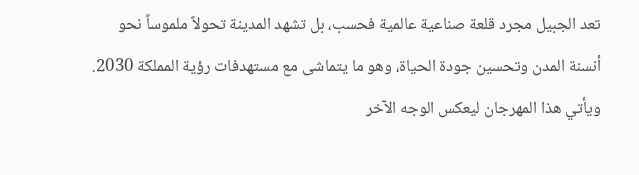تعد الجبيل مجرد قلعة صناعية عالمية فحسب، بل تشهد المدينة تحولاً ملموساً نحو أنسنة المدن وتحسين جودة الحياة، وهو ما يتماشى مع مستهدفات رؤية المملكة 2030. ويأتي هذا المهرجان ليعكس الوجه الآخر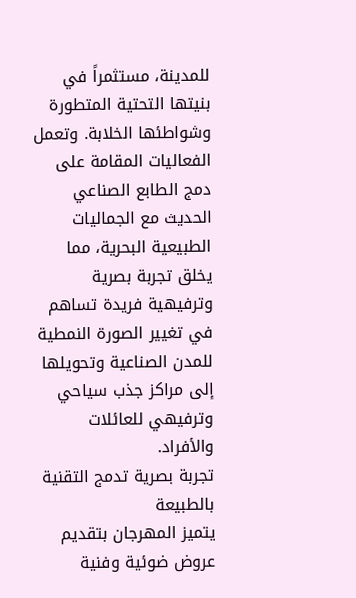للمدينة، مستثمراً في بنيتها التحتية المتطورة وشواطئها الخلابة. وتعمل الفعاليات المقامة على دمج الطابع الصناعي الحديث مع الجماليات الطبيعية البحرية، مما يخلق تجربة بصرية وترفيهية فريدة تساهم في تغيير الصورة النمطية للمدن الصناعية وتحويلها إلى مراكز جذب سياحي وترفيهي للعائلات والأفراد.
تجربة بصرية تدمج التقنية بالطبيعة
يتميز المهرجان بتقديم عروض ضوئية وفنية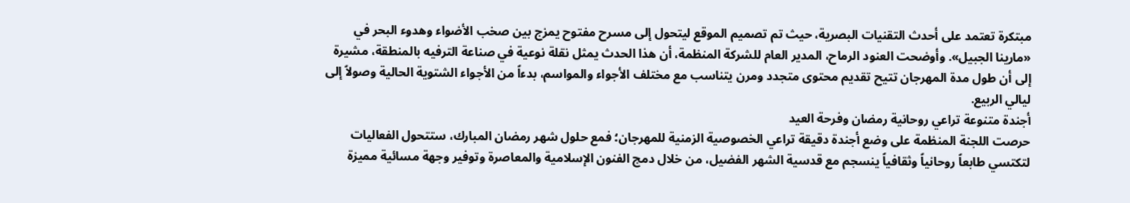مبتكرة تعتمد على أحدث التقنيات البصرية، حيث تم تصميم الموقع ليتحول إلى مسرح مفتوح يمزج بين صخب الأضواء وهدوء البحر في «مارينا الجبيل». وأوضحت العنود الرماح، المدير العام للشركة المنظمة، أن هذا الحدث يمثل نقلة نوعية في صناعة الترفيه بالمنطقة، مشيرة إلى أن طول مدة المهرجان تتيح تقديم محتوى متجدد ومرن يتناسب مع مختلف الأجواء والمواسم، بدءاً من الأجواء الشتوية الحالية وصولاً إلى ليالي الربيع.
أجندة متنوعة تراعي روحانية رمضان وفرحة العيد
حرصت اللجنة المنظمة على وضع أجندة دقيقة تراعي الخصوصية الزمنية للمهرجان؛ فمع حلول شهر رمضان المبارك، ستتحول الفعاليات لتكتسي طابعاً روحانياً وثقافياً ينسجم مع قدسية الشهر الفضيل، من خلال دمج الفنون الإسلامية والمعاصرة وتوفير وجهة مسائية مميزة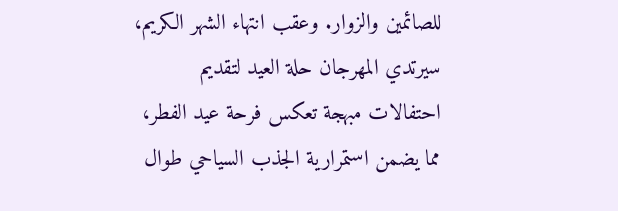للصائمين والزوار. وعقب انتهاء الشهر الكريم، سيرتدي المهرجان حلة العيد لتقديم احتفالات مبهجة تعكس فرحة عيد الفطر، مما يضمن استمرارية الجذب السياحي طوال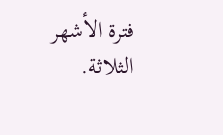فترة الأشهر الثلاثة.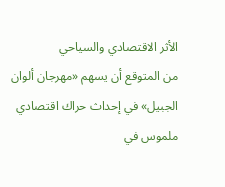الأثر الاقتصادي والسياحي
من المتوقع أن يسهم «مهرجان ألوان الجبيل» في إحداث حراك اقتصادي ملموس في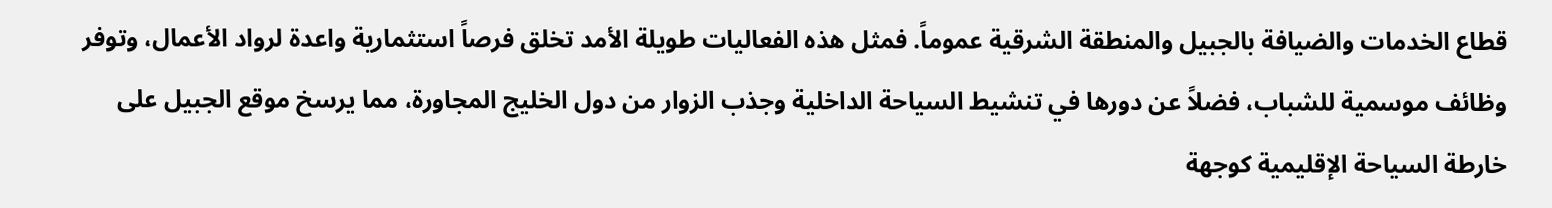قطاع الخدمات والضيافة بالجبيل والمنطقة الشرقية عموماً. فمثل هذه الفعاليات طويلة الأمد تخلق فرصاً استثمارية واعدة لرواد الأعمال، وتوفر وظائف موسمية للشباب، فضلاً عن دورها في تنشيط السياحة الداخلية وجذب الزوار من دول الخليج المجاورة، مما يرسخ موقع الجبيل على خارطة السياحة الإقليمية كوجهة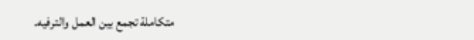متكاملة تجمع بين العمل والترفيه.